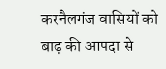करनैलगंज वासियों को बाढ़ की आपदा से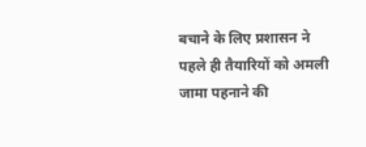बचाने के लिए प्रशासन ने पहले ही तैयारियों को अमली जामा पहनाने की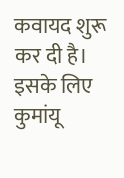कवायद शुरू कर दी है। इसके लिए कुमांयू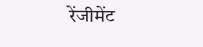रेंजीमेंट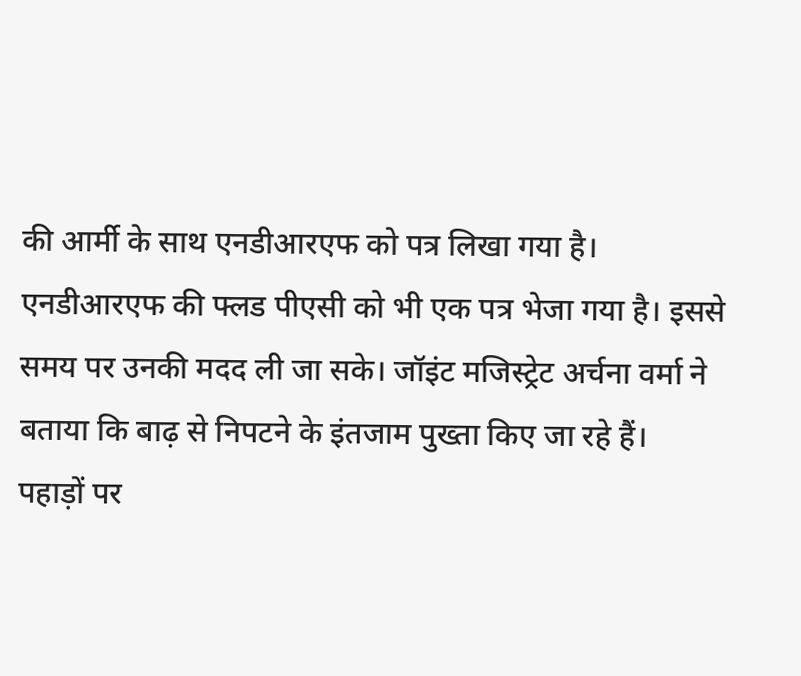की आर्मी के साथ एनडीआरएफ को पत्र लिखा गया है।
एनडीआरएफ की फ्लड पीएसी को भी एक पत्र भेजा गया है। इससे समय पर उनकी मदद ली जा सके। जॉइंट मजिस्ट्रेट अर्चना वर्मा ने बताया कि बाढ़ से निपटने के इंतजाम पुख्ता किए जा रहे हैं।
पहाड़ों पर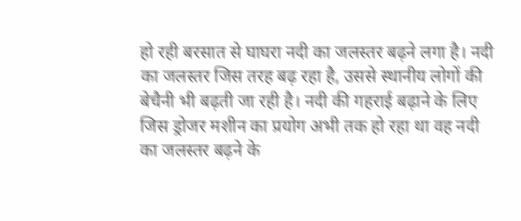हो रही बरसात से घाघरा नदी का जलस्तर बढ़ने लगा है। नदी का जलस्तर जिस तरह बढ़ रहा है, उससे स्थानीय लोगों की बेचैनी भी बढ़ती जा रही है। नदी की गहराई बढ़ाने के लिए जिस ड्रोजर मशीन का प्रयोग अभी तक हो रहा था वह नदी का जलस्तर बढ़ने के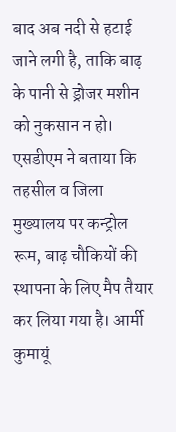बाद अब नदी से हटाई जाने लगी है, ताकि बाढ़ के पानी से ड्रोजर मशीन को नुकसान न हो।
एसडीएम ने बताया कि तहसील व जिला मुख्यालय पर कन्ट्रोल रूम, बाढ़ चौकियों की स्थापना के लिए मैप तैयार कर लिया गया है। आर्मी कुमायूं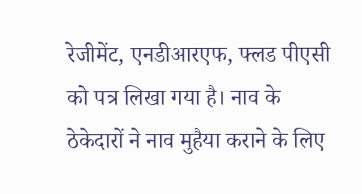रेजीमेंट, एनडीआरएफ, फ्लड पीएसी को पत्र लिखा गया है। नाव के ठेकेदारों ने नाव मुहैया कराने के लिए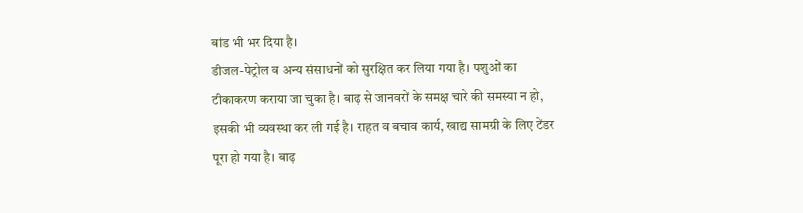बांड भी भर दिया है।
डीजल-पेट्रोल व अन्य संसाधनों को सुरक्षित कर लिया गया है। पशुओं का टीकाकरण कराया जा चुका है। बाढ़ से जानवरों के समक्ष चारे की समस्या न हो, इसकी भी व्यवस्था कर ली गई है। राहत व बचाव कार्य, खाद्य सामग्री के लिए टेंडर पूरा हो गया है। बाढ़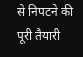से निपटने की पूरी तैयारी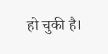हो चुकी है।